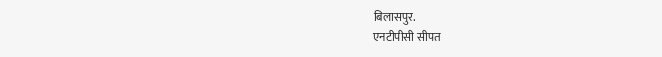बिलासपुर.
एनटीपीसी सीपत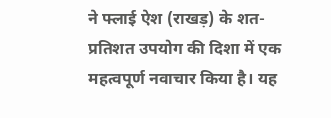ने फ्लाई ऐश (राखड़) के शत-प्रतिशत उपयोग की दिशा में एक महत्वपूर्ण नवाचार किया है। यह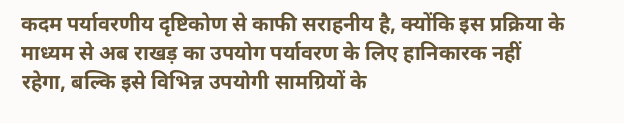कदम पर्यावरणीय दृष्टिकोण से काफी सराहनीय है, क्योंकि इस प्रक्रिया के माध्यम से अब राखड़ का उपयोग पर्यावरण के लिए हानिकारक नहीं रहेगा, बल्कि इसे विभिन्न उपयोगी सामग्रियों के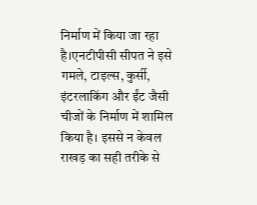निर्माण में किया जा रहा है।एनटीपीसी सीपत ने इसे गमले, टाइल्स, कुर्सी, इंटरलाकिंग और ईंट जैसी चीजों के निर्माण में शामिल किया है। इससे न केवल राखड़ का सही तरीके से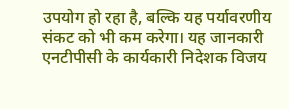उपयोग हो रहा है, बल्कि यह पर्यावरणीय संकट को भी कम करेगा। यह जानकारी एनटीपीसी के कार्यकारी निदेशक विजय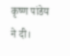कृष्ण पांडेय ने दी।